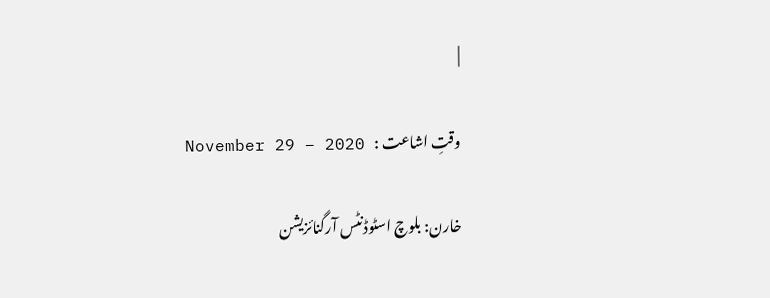|

وقتِ اشاعت :   November 29 – 2020

خارن: بلوچ اسٹوڈنٹس آرگنائزیشن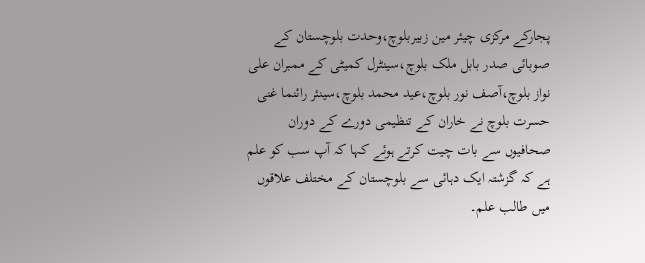پجارکے مرکزی چیئر مین زبیربلوچ،وحدت بلوچستان کے صوبائی صدر بابل ملک بلوچ،سینٹرل کمیٹی کے ممبران علی نواز بلوچ،آصف نور بلوچ،عید محمد بلوچ،سینئر رائنما غنی حسرت بلوچ نے خاران کے تنظیمی دورے کے دوران صحافیوں سے بات چیت کرتے ہوئے کہا کہ آپ سب کو علم ہے کہ گزشتہ ایک دہائی سے بلوچستان کے مختلف علاقوں میں طالب علم۔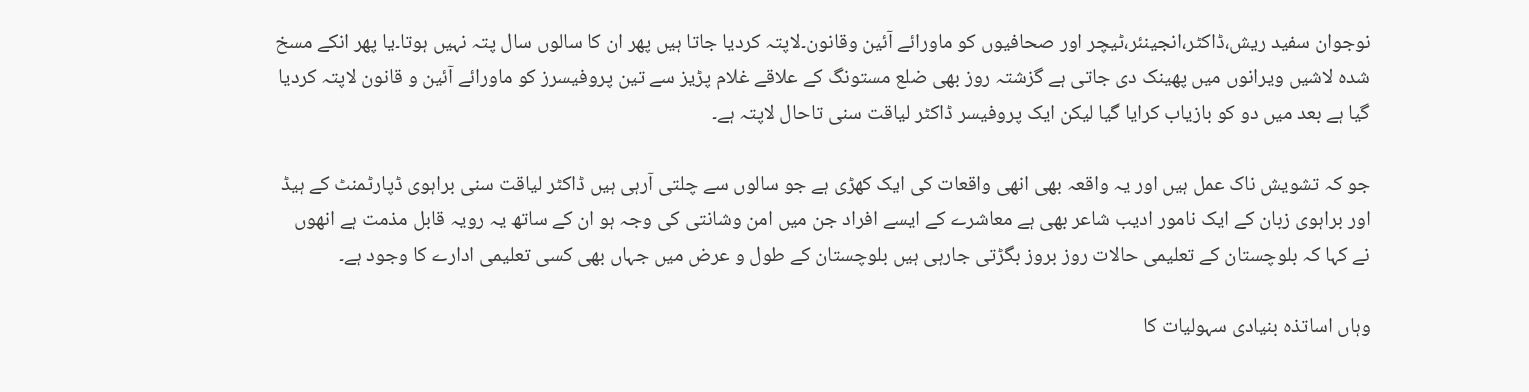نوجوان سفید ریش،ڈاکٹر،انجینئر،ٹیچر اور صحافیوں کو ماورائے آئین وقانون۔لاپتہ کردیا جاتا ہیں پھر ان کا سالوں سال پتہ نہیں ہوتا۔یا پھر انکے مسخ شدہ لاشیں ویرانوں میں پھینک دی جاتی ہے گزشتہ روز بھی ضلع مستونگ کے علاقے غلام پڑیز سے تین پروفیسرز کو ماورائے آئین و قانون لاپتہ کردیا گیا ہے بعد میں دو کو بازیاب کرایا گیا لیکن ایک پروفیسر ڈاکٹر لیاقت سنی تاحال لاپتہ ہے۔

جو کہ تشویش ناک عمل ہیں اور یہ واقعہ بھی انھی واقعات کی ایک کھڑی ہے جو سالوں سے چلتی آرہی ہیں ڈاکٹر لیاقت سنی براہوی ڈپارٹمنٹ کے ہیڈ اور براہوی زبان کے ایک نامور ادیب شاعر بھی ہے معاشرے کے ایسے افراد جن میں امن وشانتی کی وجہ ہو ان کے ساتھ یہ رویہ قابل مذمت ہے انھوں نے کہا کہ بلوچستان کے تعلیمی حالات روز بروز بگڑتی جارہی ہیں بلوچستان کے طول و عرض میں جہاں بھی کسی تعلیمی ادارے کا وجود ہے۔

وہاں اساتذہ بنیادی سہولیات کا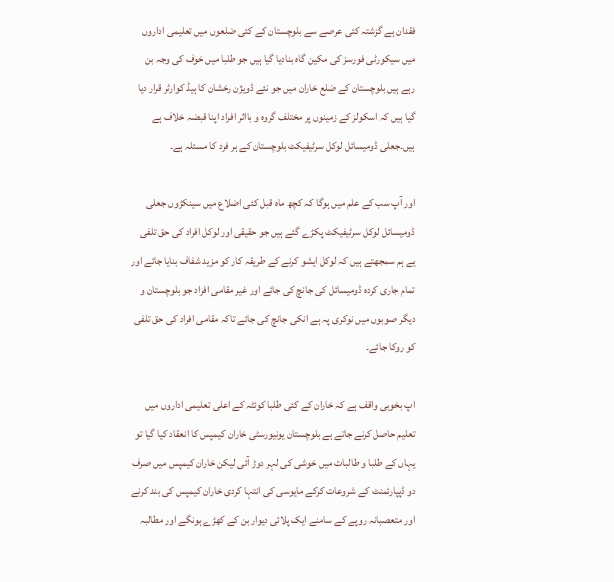فقدان ہے گزشتہ کئی عرصے سے بلوچستان کے کئی ضلعوں میں تعلیمی اداروں میں سیکورٹی فورسز کی مکین گاہ بنادیا گیا ہیں جو طلبا میں خوف کی وجہ بن رہے ہیں بلوچستان کے ضلع خاران میں جو نئے ڈویژن رخشان کا ہیڈ کوارٹر قرار دیا گیا ہیں کہ اسکولز کے زمینوں پر مختلف گروہ و بااثر افراد اپنا قبضہ خلاف ہے ہیں۔جعلی ڈومیسائل لوکل سرٹیفیکٹ بلوچستان کے ہر فرد کا مسئلہ ہے۔

اور آپ سب کے علم میں ہوگا کہ کچھ ماہ قبل کئی اضلاع میں سینکڑوں جعلی ڈومیسائل لوکل سرٹیفیکٹ پکڑے گئے ہیں جو حقیقی اور لوکل افراد کی حق تلفی یے ہم سمجھتے ہیں کہ لوکل ایشو کرنے کے طریقہ کار کو مزید شفاف بنایا جائے اور تمام جاری کردہ ڈومیسائل کی جانچ کی جائے اور غیر مقامی افراد جو بلوچستان و دیگر صوبوں میں نوکری پہ ہے انکی جانچ کی جائے تاکہ مقامی افراد کی حق تلفی کو روکا جائے۔

اپ بخوبی واقف ہے کہ خاران کے کئی طلبا کوئٹہ کے اعلی تعلیمی اداروں میں تعلیم حاصل کرنے جاتے ہے بلوچستان یونیورسٹی خاران کیمپس کا انعقاد کیا گیا تو یہاں کے طلبا و طالبات میں خوشی کی لہر دوڑ آئی لیکن خاران کیمپس میں صرف دو ڈپپارئمنٹ کے شروعات کرکے مایوسی کی انتہا کردی خاران کیمپس کی بند کرنے اور متعصبانہ روپے کے سامنے ایک پلائی دیوار بن کے کھڑے ہونگے اور مطالبہ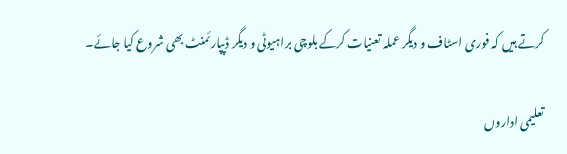کرتے ہیں کہ فوری اسٹاف و دیگر عملہ تعنیات کرکے بلوچی براہیوٹی و دیگر ڈپپارئمنٹ بھی شروع کیا جائے۔

تعلیمی اداروں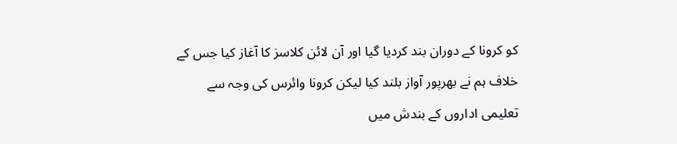کو کرونا کے دوران بند کردیا گیا اور آن لائن کلاسز کا آغاز کیا جس کے خلاف ہم نے بھرپور آواز بلند کیا لیکن کرونا وائرس کی وجہ سے تعلیمی اداروں کے بندش میں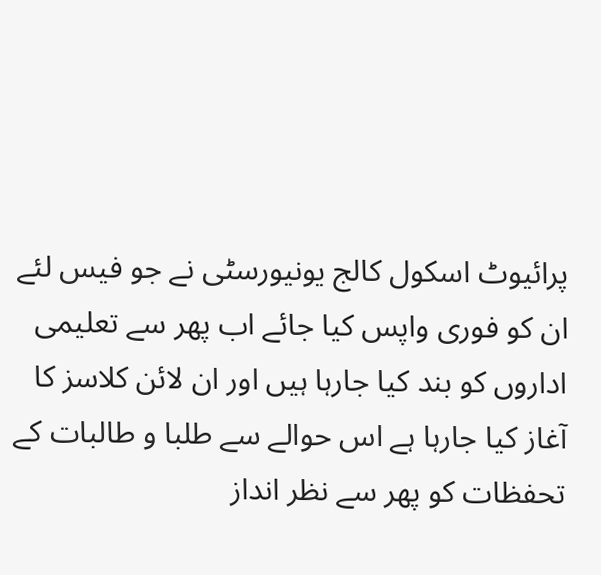پرائیوٹ اسکول کالج یونیورسٹی نے جو فیس لئے ان کو فوری واپس کیا جائے اب پھر سے تعلیمی اداروں کو بند کیا جارہا ہیں اور ان لائن کلاسز کا آغاز کیا جارہا ہے اس حوالے سے طلبا و طالبات کے تحفظات کو پھر سے نظر انداز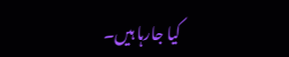کیا جارہا ہیں۔